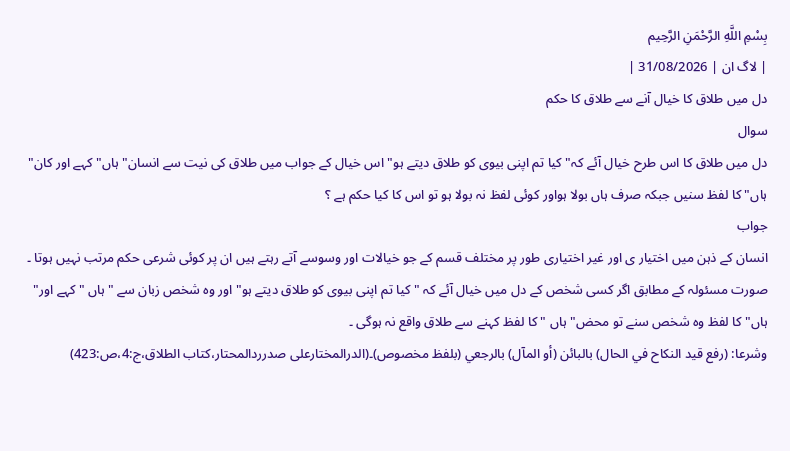بِسْمِ اللَّهِ الرَّحْمَنِ الرَّحِيم
| لاگ ان | 31/08/2026 |
دل ميں طلاق كا خيال آنے سے طلاق كا حكم
سوال
دل میں طلاق کا اس طرح خیال آئے کہ" کیا تم اپنی بیوی کو طلاق دیتے ہو" اس خیال کے جواب میں طلاق کی نیت سے انسان"ہاں"کہے اور کان" ہاں" کا لفظ سنیں جبکہ صرف ہاں بولا ہواور کوئی لفظ نہ بولا ہو تو اس كا كيا حكم ہے ؟
جواب
انسان كے ذہن میں اختیار ی اور غیر اختیاری طور پر مختلف قسم کے جو خیالات اور وسوسے آتے رہتے ہیں ان پر کوئی شرعی حکم مرتب نہیں ہوتا ۔
صورت مسئولہ کے مطابق اگر کسی شخص کے دل میں خیال آئے کہ " کیا تم اپنی بیوی کو طلاق دیتے ہو" اور وہ شخص زبان سے "ہاں " کہے اور" ہاں" کا لفظ وہ شخص سنے تو محض" ہاں " کا لفظ کہنے سے طلاق واقع نہ ہوگی ۔
وشرعا: (رفع قيد النكاح في الحال) بالبائن (أو المآل) بالرجعي (بلفظ مخصوص)۔(الدرالمختارعلی صدرردالمحتار،کتاب الطلاق،ج:4،ص:423)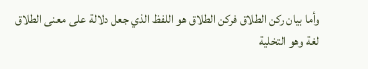وأما بيان ركن الطلاق فركن الطلاق هو اللفظ الذي جعل دلالة على معنى الطلاق لغة وهو التخلية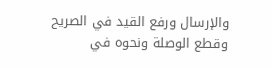والإرسال ورفع القيد في الصريح وقطع الوصلة ونحوه في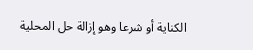الكناية أو شرعا وهو إزالة حل المحلية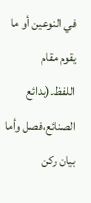في النوعين أو ما يقوم مقام اللفظ۔(بدائع الصنائع،فصل وأما بيان ركن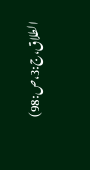الطلاق،ج:3،ص:98)